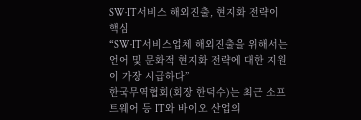SW·IT서비스 해외진출, 현지화 전략이 핵심
“SW·IT서비스업체 해외진출을 위해서는 언어 및 문화적 현지화 전략에 대한 지원이 가장 시급하다”
한국무역협회(회장 한덕수)는 최근 소프트웨어 등 IT와 바이오 산업의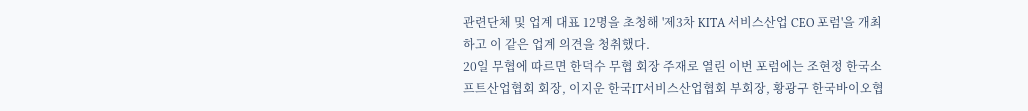관련단체 및 업계 대표 12명을 초청해 '제3차 KITA 서비스산업 CEO 포럼'을 개최하고 이 같은 업계 의견을 청취했다.
20일 무협에 따르면 한덕수 무협 회장 주재로 열린 이번 포럼에는 조현정 한국소프트산업협회 회장, 이지운 한국IT서비스산업협회 부회장, 황광구 한국바이오협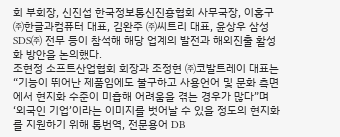회 부회장, 신진섭 한국정보통신진흥협회 사무국장, 이홍구 ㈜한글과컴퓨터 대표, 김완주 ㈜씨트리 대표, 윤상우 삼성SDS㈜ 전무 등이 참석해 해당 업계의 발전과 해외진출 활성화 방안을 논의했다.
조현정 소프트산업협회 회장과 조정현 ㈜코발트레이 대표는 “기능이 뛰어난 제품임에도 불구하고 사용언어 및 문화 측면에서 현지화 수준이 미흡해 어려움을 겪는 경우가 많다”며 ‘외국인 기업’이라는 이미지를 벗어날 수 있을 정도의 현지화를 지원하기 위해 통번역, 전문용어 DB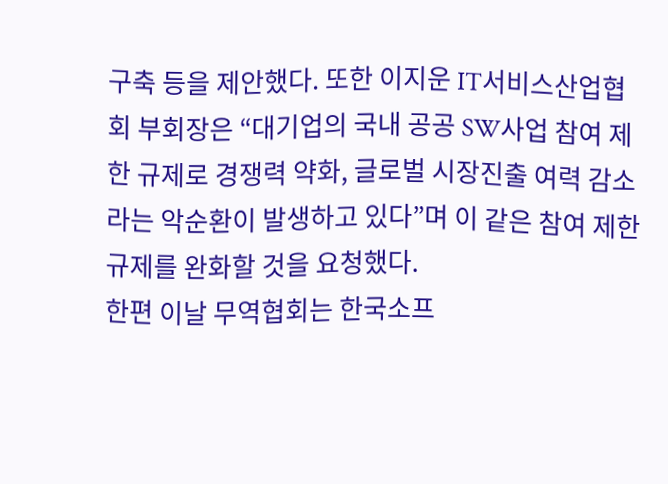구축 등을 제안했다. 또한 이지운 IT서비스산업협회 부회장은 “대기업의 국내 공공 SW사업 참여 제한 규제로 경쟁력 약화, 글로벌 시장진출 여력 감소라는 악순환이 발생하고 있다”며 이 같은 참여 제한 규제를 완화할 것을 요청했다.
한편 이날 무역협회는 한국소프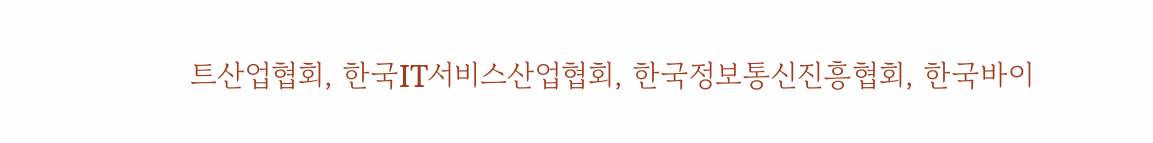트산업협회, 한국IT서비스산업협회, 한국정보통신진흥협회, 한국바이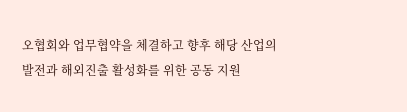오협회와 업무협약을 체결하고 향후 해당 산업의 발전과 해외진출 활성화를 위한 공동 지원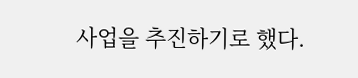사업을 추진하기로 했다.